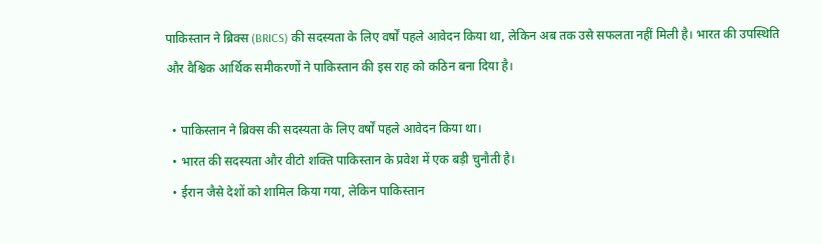पाकिस्तान ने ब्रिक्स (BRICS) की सदस्यता के लिए वर्षों पहले आवेदन किया था, लेकिन अब तक उसे सफलता नहीं मिली है। भारत की उपस्थिति और वैश्विक आर्थिक समीकरणों ने पाकिस्तान की इस राह को कठिन बना दिया है।

  • पाकिस्तान ने ब्रिक्स की सदस्यता के लिए वर्षों पहले आवेदन किया था।
  • भारत की सदस्यता और वीटो शक्ति पाकिस्तान के प्रवेश में एक बड़ी चुनौती है।
  • ईरान जैसे देशों को शामिल किया गया, लेकिन पाकिस्तान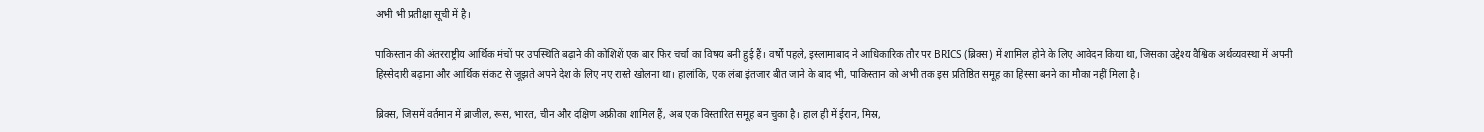अभी भी प्रतीक्षा सूची में है।

पाकिस्तान की अंतरराष्ट्रीय आर्थिक मंचों पर उपस्थिति बढ़ाने की कोशिशें एक बार फिर चर्चा का विषय बनी हुई हैं। वर्षों पहले, इस्लामाबाद ने आधिकारिक तौर पर BRICS (ब्रिक्स) में शामिल होने के लिए आवेदन किया था, जिसका उद्देश्य वैश्विक अर्थव्यवस्था में अपनी हिस्सेदारी बढ़ाना और आर्थिक संकट से जूझते अपने देश के लिए नए रास्ते खोलना था। हालांकि, एक लंबा इंतजार बीत जाने के बाद भी, पाकिस्तान को अभी तक इस प्रतिष्ठित समूह का हिस्सा बनने का मौका नहीं मिला है।

ब्रिक्स, जिसमें वर्तमान में ब्राजील, रूस, भारत, चीन और दक्षिण अफ्रीका शामिल हैं, अब एक विस्तारित समूह बन चुका है। हाल ही में ईरान, मिस्र,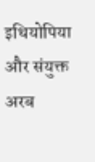इथियोपिया और संयुक्त अरब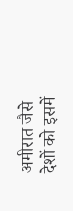अमीरात जैसे देशों को इसमें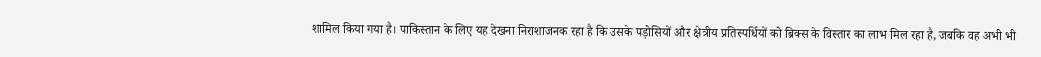शामिल किया गया है। पाकिस्तान के लिए यह देखना निराशाजनक रहा है कि उसके पड़ोसियों और क्षेत्रीय प्रतिस्पर्धियों को ब्रिक्स के विस्तार का लाभ मिल रहा है, जबकि वह अभी भी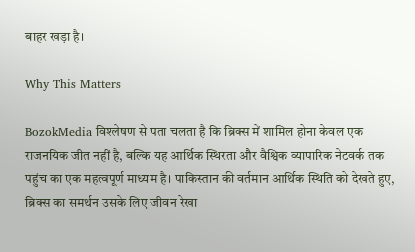बाहर खड़ा है।

Why This Matters

BozokMedia विश्लेषण से पता चलता है कि ब्रिक्स में शामिल होना केवल एक राजनयिक जीत नहीं है, बल्कि यह आर्थिक स्थिरता और वैश्विक व्यापारिक नेटवर्क तक पहुंच का एक महत्वपूर्ण माध्यम है। पाकिस्तान की वर्तमान आर्थिक स्थिति को देखते हुए, ब्रिक्स का समर्थन उसके लिए जीवन रेखा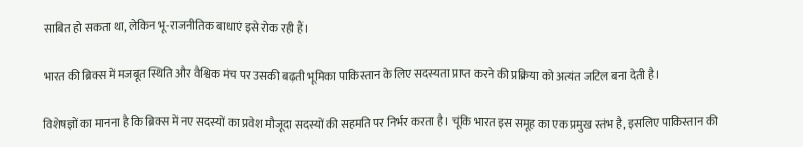साबित हो सकता था, लेकिन भू-राजनीतिक बाधाएं इसे रोक रही हैं।

भारत की ब्रिक्स में मजबूत स्थिति और वैश्विक मंच पर उसकी बढ़ती भूमिका पाकिस्तान के लिए सदस्यता प्राप्त करने की प्रक्रिया को अत्यंत जटिल बना देती है।

विशेषज्ञों का मानना है कि ब्रिक्स में नए सदस्यों का प्रवेश मौजूदा सदस्यों की सहमति पर निर्भर करता है। चूंकि भारत इस समूह का एक प्रमुख स्तंभ है, इसलिए पाकिस्तान की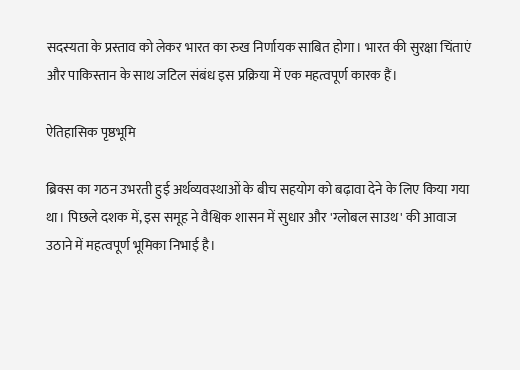सदस्यता के प्रस्ताव को लेकर भारत का रुख निर्णायक साबित होगा। भारत की सुरक्षा चिंताएं और पाकिस्तान के साथ जटिल संबंध इस प्रक्रिया में एक महत्वपूर्ण कारक हैं।

ऐतिहासिक पृष्ठभूमि

ब्रिक्स का गठन उभरती हुई अर्थव्यवस्थाओं के बीच सहयोग को बढ़ावा देने के लिए किया गया था। पिछले दशक में, इस समूह ने वैश्विक शासन में सुधार और 'ग्लोबल साउथ' की आवाज उठाने में महत्वपूर्ण भूमिका निभाई है।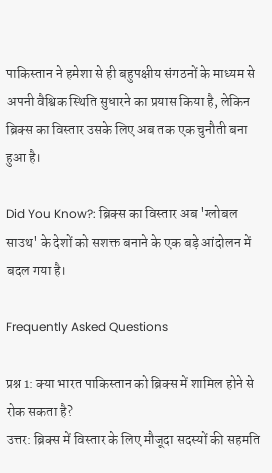पाकिस्तान ने हमेशा से ही बहुपक्षीय संगठनों के माध्यम से अपनी वैश्विक स्थिति सुधारने का प्रयास किया है, लेकिन ब्रिक्स का विस्तार उसके लिए अब तक एक चुनौती बना हुआ है।

Did You Know?: ब्रिक्स का विस्तार अब 'ग्लोबल साउथ' के देशों को सशक्त बनाने के एक बड़े आंदोलन में बदल गया है।

Frequently Asked Questions

प्रश्न 1: क्या भारत पाकिस्तान को ब्रिक्स में शामिल होने से रोक सकता है?
उत्तर: ब्रिक्स में विस्तार के लिए मौजूदा सदस्यों की सहमति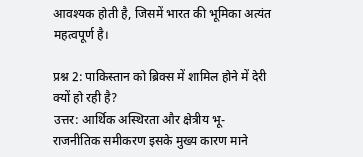आवश्यक होती है, जिसमें भारत की भूमिका अत्यंत महत्वपूर्ण है।

प्रश्न 2: पाकिस्तान को ब्रिक्स में शामिल होने में देरी क्यों हो रही है?
उत्तर: आर्थिक अस्थिरता और क्षेत्रीय भू-राजनीतिक समीकरण इसके मुख्य कारण माने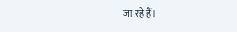जा रहे हैं।